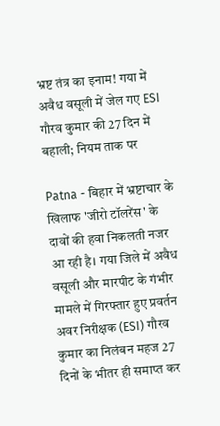भ्रष्ट तंत्र का इनाम! गया में अवैध वसूली में जेल गए ESI गौरव कुमार की 27 दिन में बहाली; नियम ताक पर

Patna - बिहार में भ्रष्टाचार के खिलाफ 'जीरो टॉलरेंस' के दावों की हवा निकलती नजर आ रही है। गया जिले में अवैध वसूली और मारपीट के गंभीर मामले में गिरफ्तार हुए प्रवर्तन अवर निरीक्षक (ESI) गौरव कुमार का निलंबन महज 27 दिनों के भीतर ही समाप्त कर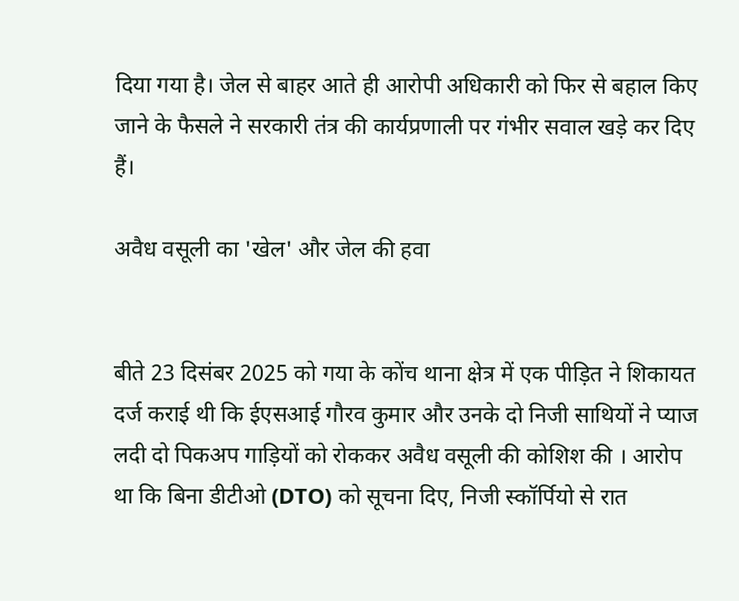दिया गया है। जेल से बाहर आते ही आरोपी अधिकारी को फिर से बहाल किए जाने के फैसले ने सरकारी तंत्र की कार्यप्रणाली पर गंभीर सवाल खड़े कर दिए हैं।

अवैध वसूली का 'खेल' और जेल की हवा


बीते 23 दिसंबर 2025 को गया के कोंच थाना क्षेत्र में एक पीड़ित ने शिकायत दर्ज कराई थी कि ईएसआई गौरव कुमार और उनके दो निजी साथियों ने प्याज लदी दो पिकअप गाड़ियों को रोककर अवैध वसूली की कोशिश की । आरोप था कि बिना डीटीओ (DTO) को सूचना दिए, निजी स्कॉर्पियो से रात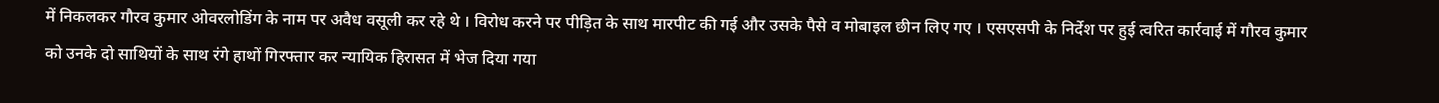में निकलकर गौरव कुमार ओवरलोडिंग के नाम पर अवैध वसूली कर रहे थे । विरोध करने पर पीड़ित के साथ मारपीट की गई और उसके पैसे व मोबाइल छीन लिए गए । एसएसपी के निर्देश पर हुई त्वरित कार्रवाई में गौरव कुमार को उनके दो साथियों के साथ रंगे हाथों गिरफ्तार कर न्यायिक हिरासत में भेज दिया गया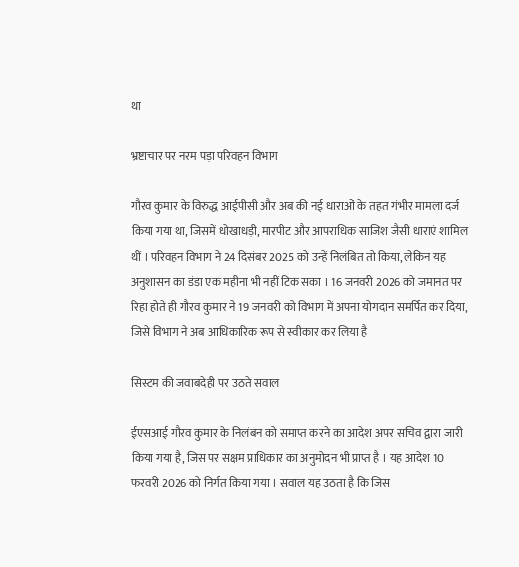था

भ्रष्टाचार पर नरम पड़ा परिवहन विभाग

गौरव कुमार के विरुद्ध आईपीसी और अब की नई धाराओं के तहत गंभीर मामला दर्ज किया गया था, जिसमें धोखाधड़ी, मारपीट और आपराधिक साजिश जैसी धाराएं शामिल थीं । परिवहन विभाग ने 24 दिसंबर 2025 को उन्हें निलंबित तो किया, लेकिन यह अनुशासन का डंडा एक महीना भी नहीं टिक सका । 16 जनवरी 2026 को जमानत पर रिहा होते ही गौरव कुमार ने 19 जनवरी को विभाग में अपना योगदान समर्पित कर दिया, जिसे विभाग ने अब आधिकारिक रूप से स्वीकार कर लिया है

सिस्टम की जवाबदेही पर उठते सवाल

ईएसआई गौरव कुमार के निलंबन को समाप्त करने का आदेश अपर सचिव द्वारा जारी किया गया है, जिस पर सक्षम प्राधिकार का अनुमोदन भी प्राप्त है । यह आदेश 10 फरवरी 2026 को निर्गत किया गया । सवाल यह उठता है कि जिस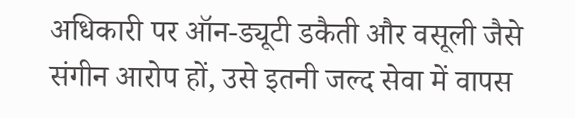अधिकारी पर ऑन-ड्यूटी डकैती और वसूली जैसे संगीन आरोप हों, उसे इतनी जल्द सेवा में वापस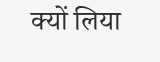क्यों लिया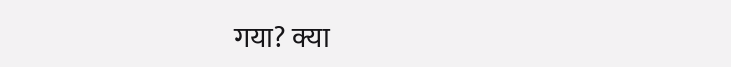गया? क्या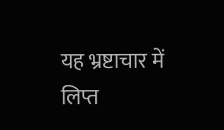यह भ्रष्टाचार में लिप्त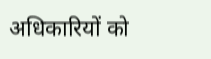अधिकारियों को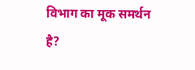विभाग का मूक समर्थन है?